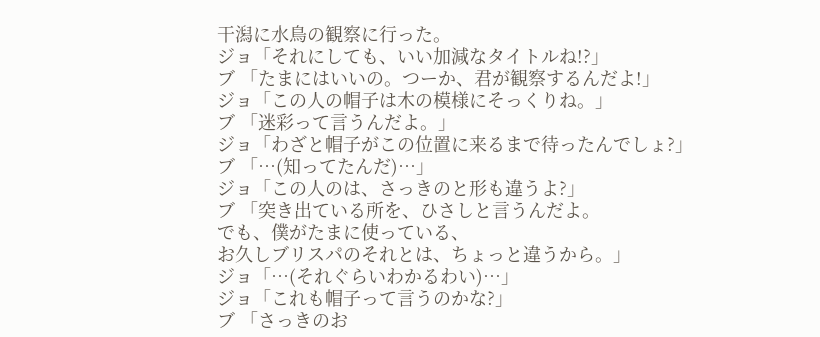干潟に水鳥の観察に行った。
ジョ「それにしても、いい加減なタイトルね!?」
ブ 「たまにはいいの。つーか、君が観察するんだよ!」
ジョ「この人の帽子は木の模様にそっくりね。」
ブ 「迷彩って言うんだよ。」
ジョ「わざと帽子がこの位置に来るまで待ったんでしょ?」
ブ 「…(知ってたんだ)…」
ジョ「この人のは、さっきのと形も違うよ?」
ブ 「突き出ている所を、ひさしと言うんだよ。
でも、僕がたまに使っている、
お久しブリスパのそれとは、ちょっと違うから。」
ジョ「…(それぐらいわかるわい)…」
ジョ「これも帽子って言うのかな?」
ブ 「さっきのお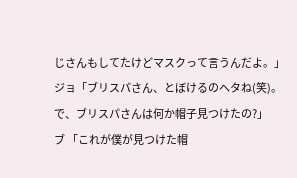じさんもしてたけどマスクって言うんだよ。」
ジョ「ブリスパさん、とぼけるのヘタね(笑)。
で、ブリスパさんは何か帽子見つけたの?」
ブ 「これが僕が見つけた帽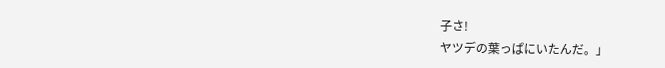子さ!
ヤツデの葉っぱにいたんだ。」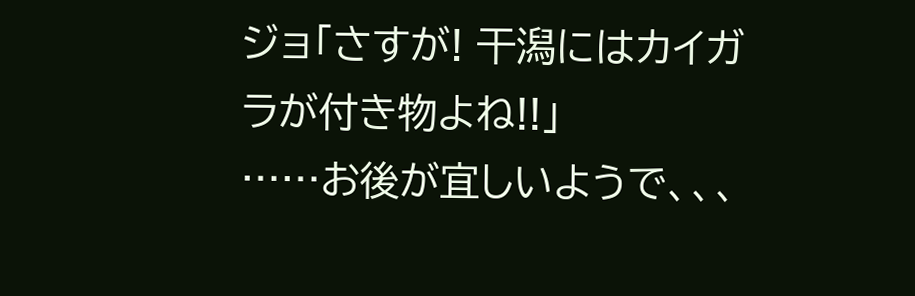ジョ「さすが! 干潟にはカイガラが付き物よね!!」
……お後が宜しいようで、、、